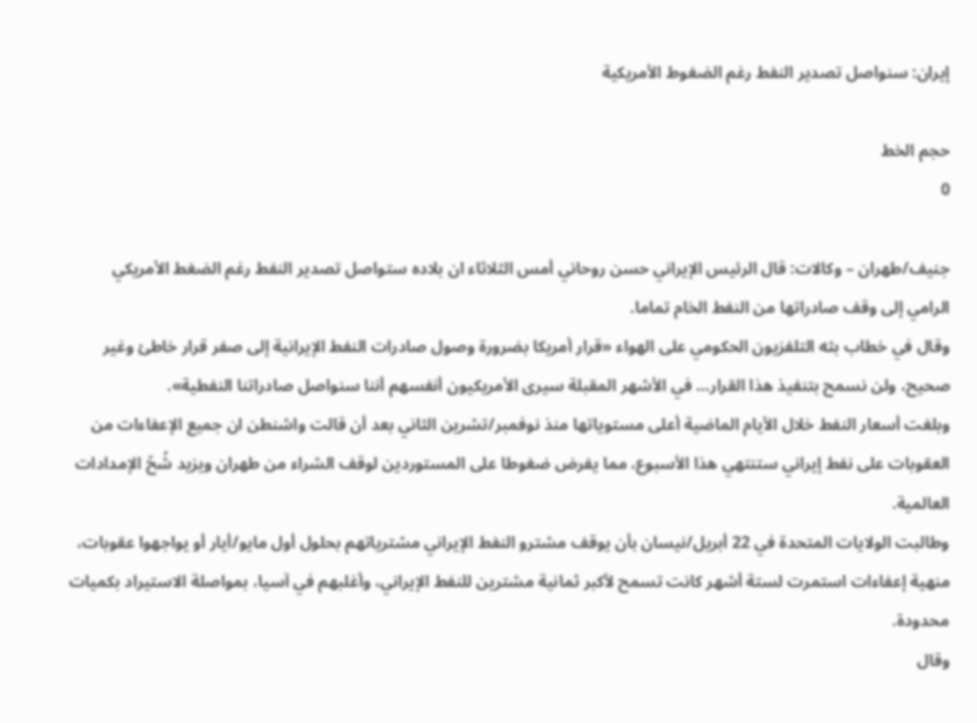إيران: سنواصل تصدير النفط رغم الضغوط الأمريكية

حجم الخط
0

جنيف/طهران – وكالات: قال الرئيس الإيراني حسن روحاني أمس الثلاثاء ان بلاده ستواصل تصدير النفط رغم الضغط الأمريكي الرامي إلى وقف صادراتها من النفط الخام تماما.
وقال في خطاب بثه التلفزيون الحكومي على الهواء «قرار أمريكا بضرورة وصول صادرات النفط الإيرانية إلى صفر قرار خاطئ وغير صحيح، ولن نسمح بتنفيذ هذا القرار… في الأشهر المقبلة سيرى الأمريكيون أنفسهم أننا سنواصل صادراتنا النفطية».
وبلغت أسعار النفط خلال الأيام الماضية أعلى مستوياتها منذ نوفمبر/تشرين الثاني بعد أن قالت واشنطن ان جميع الإعفاءات من العقوبات على نفط إيراني ستنتهي هذا الأسبوع، مما يفرض ضغوطا على المستوردين لوقف الشراء من طهران ويزيد شُحّ الإمدادات العالمية.
وطالبت الولايات المتحدة في 22 أبريل/نيسان بأن يوقف مشترو النفط الإيراني مشترياتهم بحلول أول مايو/أيار أو يواجهوا عقوبات، منهية إعفاءات استمرت لستة أشهر كانت تسمح لأكبر ثمانية مشترين للنفط الإيراني، وأغلبهم في آسيا، بمواصلة الاستيراد بكميات محدودة.
وقال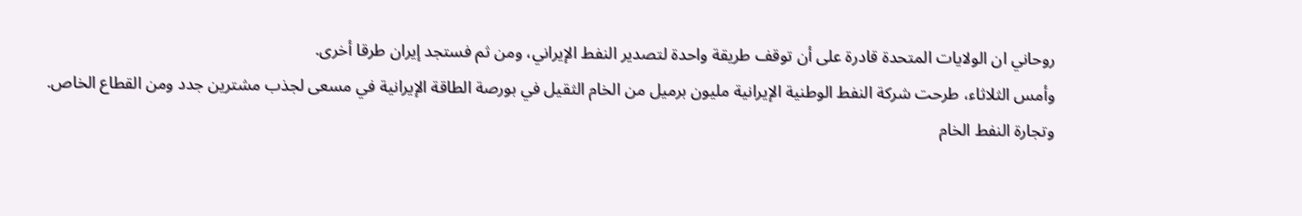روحاني ان الولايات المتحدة قادرة على أن توقف طريقة واحدة لتصدير النفط الإيراني، ومن ثم فستجد إيران طرقا أخرى.
وأمس الثلاثاء، طرحت شركة النفط الوطنية الإيرانية مليون برميل من الخام الثقيل في بورصة الطاقة الإيرانية في مسعى لجذب مشترين جدد ومن القطاع الخاص.
وتجارة النفط الخام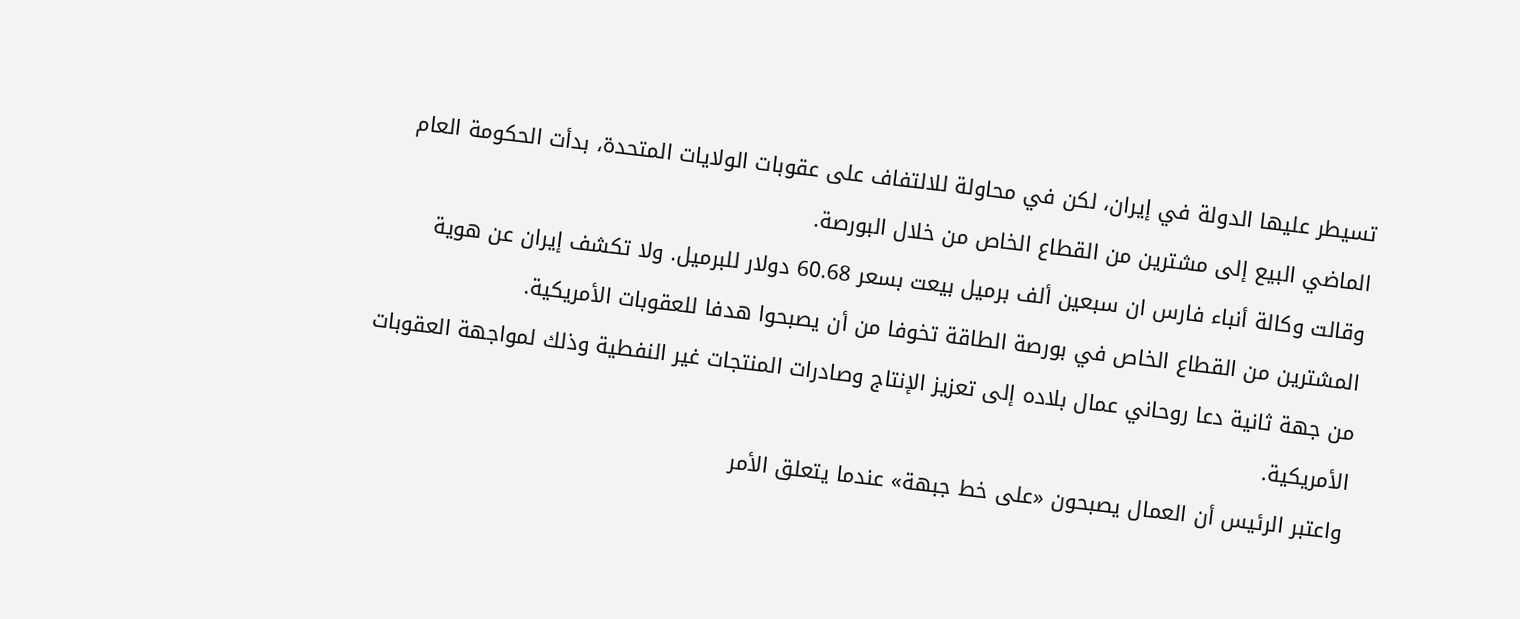تسيطر عليها الدولة في إيران، لكن في محاولة للالتفاف على عقوبات الولايات المتحدة، بدأت الحكومة العام الماضي البيع إلى مشترين من القطاع الخاص من خلال البورصة.
وقالت وكالة أنباء فارس ان سبعين ألف برميل بيعت بسعر 60.68 دولار للبرميل. ولا تكشف إيران عن هوية المشترين من القطاع الخاص في بورصة الطاقة تخوفا من أن يصبحوا هدفا للعقوبات الأمريكية.
من جهة ثانية دعا روحاني عمال بلاده إلى تعزيز الإنتاج وصادرات المنتجات غير النفطية وذلك لمواجهة العقوبات الأمريكية.
واعتبر الرئيس أن العمال يصبحون «على خط جبهة» عندما يتعلق الأمر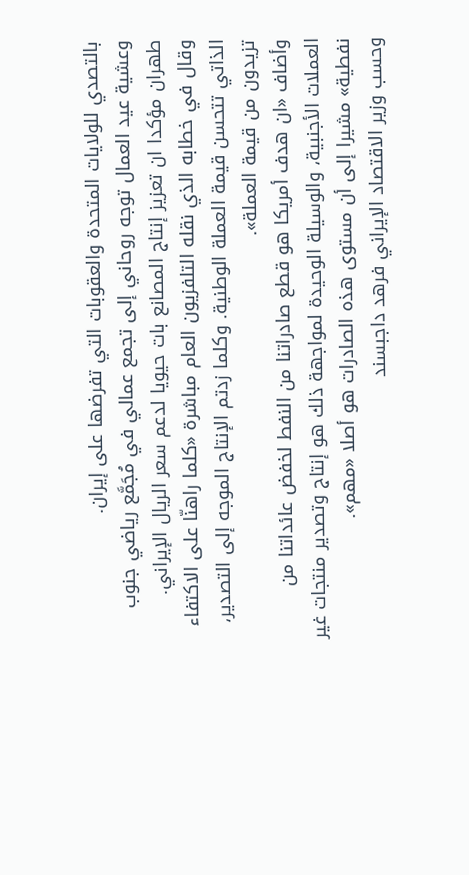بالتصدي للولايات المتحدة والعقوبات التي تفرضها على إيران.
وعشية عيد العمال توجه روحاني إلى تجمع عمالي في مُجَمَّع رياضي جنوب طهران مؤكدا ان تعزيز إنتاج المصانع بات حيويا لدعم سعر الريال الإيراني.
وقال في خطابه الذي نقله التلفزيون العام مباشرة «كلما راهنّا على الاكتفاء الذاتي تتحسن قيمة العملة الوطنية. وكلما زدتم الإنتاج الموجه إلى التصدير، تزيدون من قيمة العملة».
وأضاف «ان هدف أمريكا هو قطع صادراتنا من النفط لخفض عائداتنا من العملات الأجنبية، والوسيلة الوحيدة لمواجهة ذلك هو إنتاج وتصدير منتجات غير نفطية» مشيرا إلى أن مستوى هذه الصادرات هو أصلا «مهم».
وحسب وزير الاقتصاد الإيراني فرهد داجبسند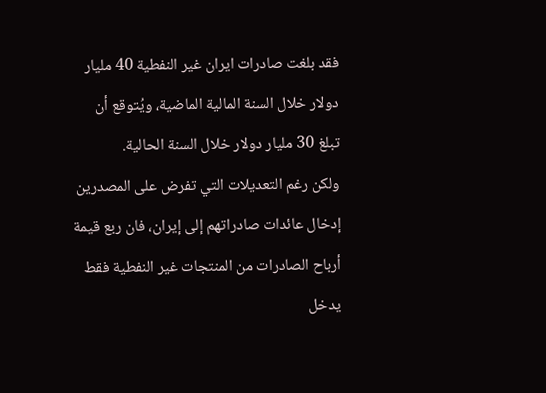فقد بلغت صادرات ايران غير النفطية 40 مليار دولار خلال السنة المالية الماضية، ويُتوقع أن تبلغ 30 مليار دولار خلال السنة الحالية.
ولكن رغم التعديلات التي تفرض على المصدرين إدخال عائدات صادراتهم إلى إيران، فان ربع قيمة أرباح الصادرات من المنتجات غير النفطية فقط يدخل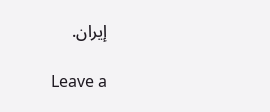إيران.

Leave a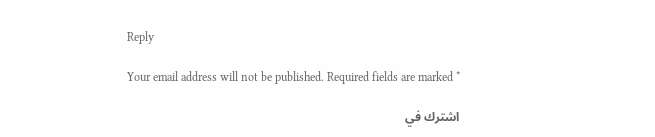Reply

Your email address will not be published. Required fields are marked *

اشترك في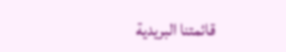قائمتنا البريدية